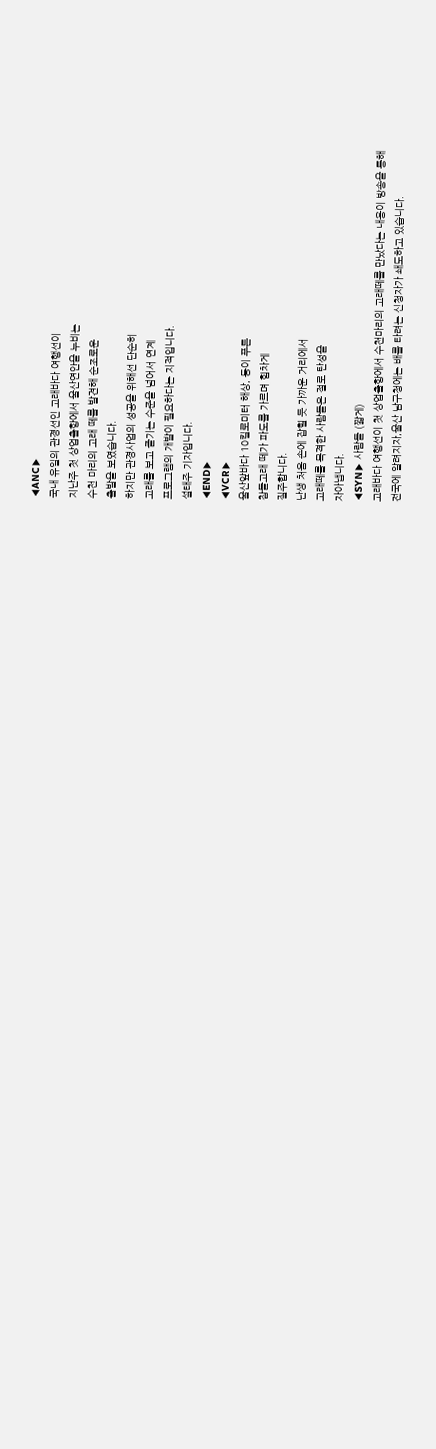◀ANC▶
국내 유일의 관경선인 고래바다 여행선이
지난주 첫 상업출항에서 울산연안을 누비는
수천 마리의 고래 떼를 발견해 순조로운
출발을 보였습니다.
하지만 관경사업의 성공을 위해선 단순히
고래를 보고 즐기는 수준을 넘어서 연계
프로그램의 개발이 필요하다는 지적입니다.
설태주 기자입니다.
◀END▶
◀VCR▶
울산앞바다 10킬로미터 해상, 등이 푸른
참돌고래 떼가 파도를 가르며 힘차게
질주합니다.
난생 처음 손에 잡힐 듯 가까운 거리에서
고래떼를 목격한 사람들은 절로 탄성을
자아냅니다.
◀SYN▶ 사람들 (짧게)
고래바다 여행선이 첫 상업출항에서 수천마리의 고래떼를 만났다는 내용이 방송을 통해
전국에 알려지자,울산 남구청에는 배를 타려는 신청자가 쇄도하고 있습니다.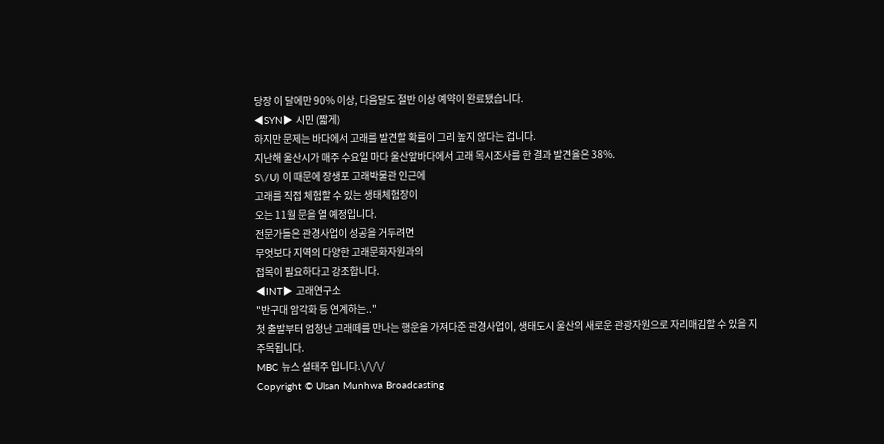당장 이 달에만 90% 이상, 다음달도 절반 이상 예약이 완료됐습니다.
◀SYN▶ 시민 (짧게)
하지만 문제는 바다에서 고래를 발견할 확률이 그리 높지 않다는 겁니다.
지난해 울산시가 매주 수요일 마다 울산앞바다에서 고래 목시조사를 한 결과 발견율은 38%.
S\/U) 이 때문에 장생포 고래박물관 인근에
고래를 직접 체험할 수 있는 생태체험장이
오는 11월 문을 열 예정입니다.
전문가들은 관경사업이 성공을 거두려면
무엇보다 지역의 다양한 고래문화자원과의
접목이 필요하다고 강조합니다.
◀INT▶ 고래연구소
"반구대 암각화 등 연계하는.."
첫 출발부터 엄청난 고래떼를 만나는 행운을 가져다준 관경사업이, 생태도시 울산의 새로운 관광자원으로 자리매김할 수 있을 지
주목됩니다.
MBC 뉴스 설태주 입니다.\/\/\/
Copyright © Ulsan Munhwa Broadcasting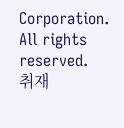Corporation. All rights reserved.
취재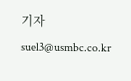기자
suel3@usmbc.co.kr